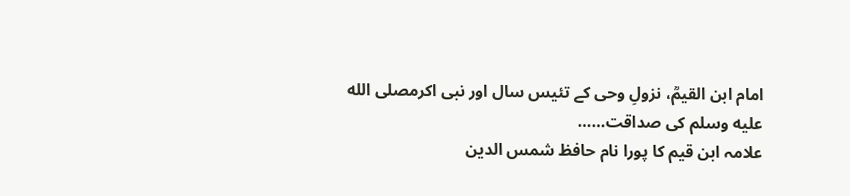امام ابن القیمؒ، نزولِ وحی کے تئیس سال اور نبی اکرمصلى الله عليه وسلم کی صداقت……
علامہ ابن قیم کا پورا نام حافظ شمس الدین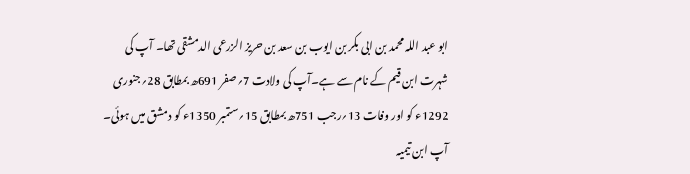ابو عبد اللہ محمد بن ابی بکر بن ایوب بن سعد بن حریز الزرعی الدمشقی تھا۔ آپ کی شہرت ابن قیم کے نام سے ہے۔آپ کی ولادت 7؍صفر 691ھ بمطابق 28؍جنوری 1292ء کو اور وفات 13؍رجب 751ھ بمطابق 15؍ستمبر 1350ء کو دمشق میں ہوئی۔ آپ ابن تیمیہ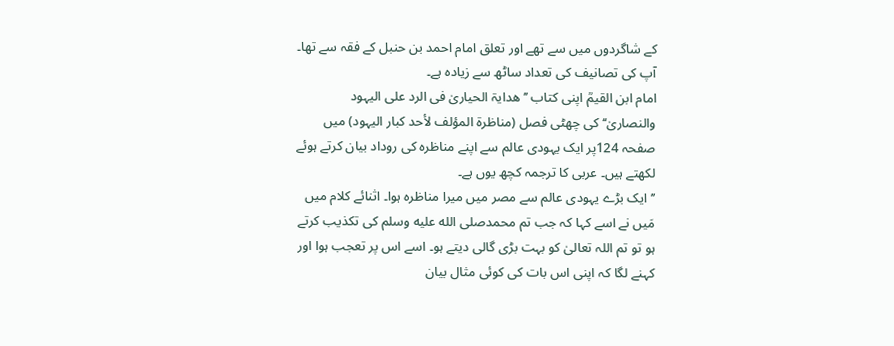کے شاگردوں میں سے تھے اور تعلق امام احمد بن حنبل کے فقہ سے تھا۔ آپ کی تصانیف کی تعداد ساٹھ سے زیادہ ہے۔
امام ابن القیمؒ اپنی کتاب ’’ھدایۃ الحیاریٰ فی الرد علی الیہود والنصاریٰ‘‘کی چھٹی فصل (مناظرۃ المؤلف لأحد کبار الیہود) میں صفحہ 124پر ایک یہودی عالم سے اپنے مناظرہ کی روداد بیان کرتے ہوئے لکھتے ہیں۔ عربی کا ترجمہ کچھ یوں ہے۔
’’ایک بڑے یہودی عالم سے مصر میں میرا مناظرہ ہوا۔ اثنائے کلام میں مَیں نے اسے کہا کہ جب تم محمدصلى الله عليه وسلم کی تکذیب کرتے ہو تو تم اللہ تعالیٰ کو بہت بڑی گالی دیتے ہو۔ اسے اس پر تعجب ہوا اور کہنے لگا کہ اپنی اس بات کی کوئی مثال بیان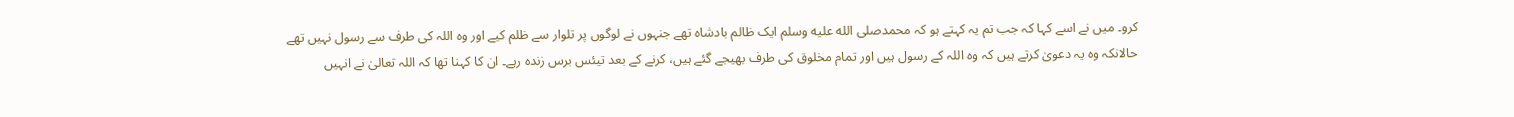کرو۔ میں نے اسے کہا کہ جب تم یہ کہتے ہو کہ محمدصلى الله عليه وسلم ایک ظالم بادشاہ تھے جنہوں نے لوگوں پر تلوار سے ظلم کیے اور وہ اللہ کی طرف سے رسول نہیں تھے حالانکہ وہ یہ دعویٰ کرتے ہیں کہ وہ اللہ کے رسول ہیں اور تمام مخلوق کی طرف بھیجے گئے ہیں، کرنے کے بعد تیئس برس زندہ رہے۔ ان کا کہنا تھا کہ اللہ تعالیٰ نے انہیں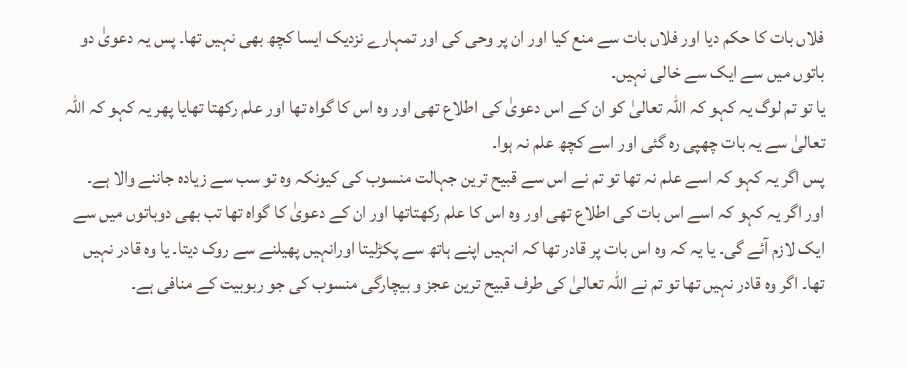فلاں بات کا حکم دیا اور فلاں بات سے منع کیا اور ان پر وحی کی اور تمہارے نزدیک ایسا کچھ بھی نہیں تھا۔ پس یہ دعویٰ دو باتوں میں سے ایک سے خالی نہیں۔
یا تو تم لوگ یہ کہو کہ اللہ تعالیٰ کو ان کے اس دعویٰ کی اطلاع تھی اور وہ اس کا گواہ تھا اور علم رکھتا تھایا پھر یہ کہو کہ اللہ تعالیٰ سے یہ بات چھپی رہ گئی اور اسے کچھ علم نہ ہوا۔
پس اگر یہ کہو کہ اسے علم نہ تھا تو تم نے اس سے قبیح ترین جہالت منسوب کی کیونکہ وہ تو سب سے زیادہ جاننے والا ہے۔
اور اگر یہ کہو کہ اسے اس بات کی اطلاع تھی اور وہ اس کا علم رکھتاتھا اور ان کے دعویٰ کا گواہ تھا تب بھی دوباتوں میں سے ایک لازم آئے گی۔ یا یہ کہ وہ اس بات پر قادر تھا کہ انہیں اپنے ہاتھ سے پکڑلیتا اورانہیں پھیلنے سے روک دیتا۔ یا وہ قادر نہیں تھا۔ اگر وہ قادر نہیں تھا تو تم نے اللہ تعالیٰ کی طرف قبیح ترین عجز و بیچارگی منسوب کی جو ربوبیت کے منافی ہے۔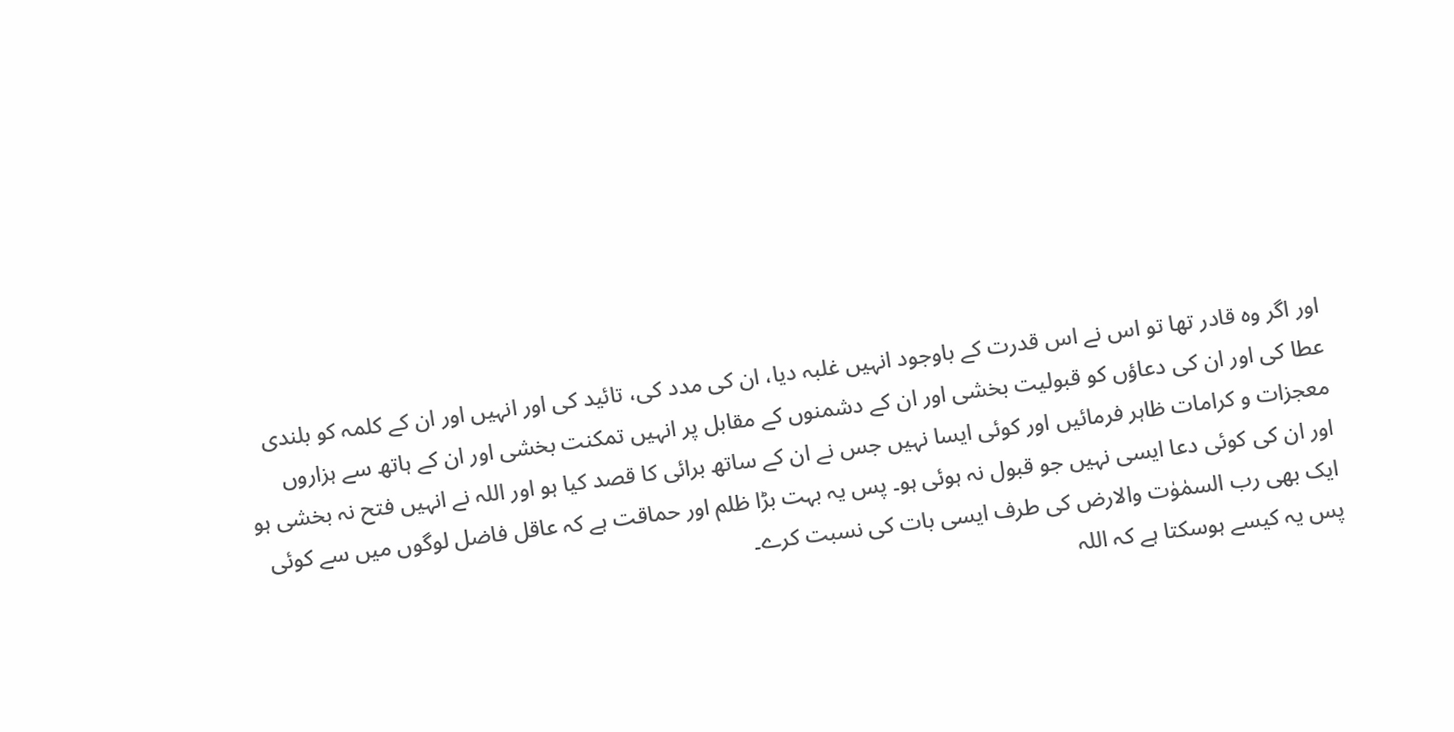اور اگر وہ قادر تھا تو اس نے اس قدرت کے باوجود انہیں غلبہ دیا، ان کی مدد کی، تائید کی اور انہیں اور ان کے کلمہ کو بلندی عطا کی اور ان کی دعاؤں کو قبولیت بخشی اور ان کے دشمنوں کے مقابل پر انہیں تمکنت بخشی اور ان کے ہاتھ سے ہزاروں معجزات و کرامات ظاہر فرمائیں اور کوئی ایسا نہیں جس نے ان کے ساتھ برائی کا قصد کیا ہو اور اللہ نے انہیں فتح نہ بخشی ہو اور ان کی کوئی دعا ایسی نہیں جو قبول نہ ہوئی ہو۔ پس یہ بہت بڑا ظلم اور حماقت ہے کہ عاقل فاضل لوگوں میں سے کوئی ایک بھی رب السمٰوٰت والارض کی طرف ایسی بات کی نسبت کرے۔
پس یہ کیسے ہوسکتا ہے کہ اللہ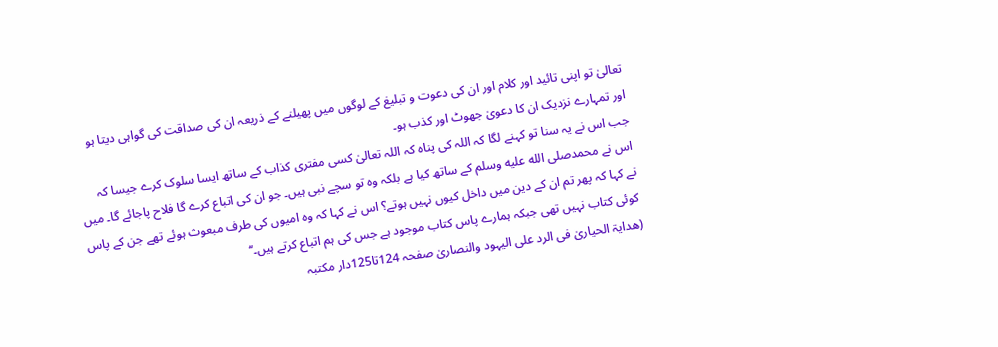تعالیٰ تو اپنی تائید اور کلام اور ان کی دعوت و تبلیغ کے لوگوں میں پھیلنے کے ذریعہ ان کی صداقت کی گواہی دیتا ہو اور تمہارے نزدیک ان کا دعویٰ جھوٹ اور کذب ہو۔
جب اس نے یہ سنا تو کہنے لگا کہ اللہ کی پناہ کہ اللہ تعالیٰ کسی مفتری کذاب کے ساتھ ایسا سلوک کرے جیسا کہ اس نے محمدصلى الله عليه وسلم کے ساتھ کیا ہے بلکہ وہ تو سچے نبی ہیں۔ جو ان کی اتباع کرے گا فلاح پاجائے گا۔ میں نے کہا کہ پھر تم ان کے دین میں داخل کیوں نہیں ہوتے؟ اس نے کہا کہ وہ امیوں کی طرف مبعوث ہوئے تھے جن کے پاس کوئی کتاب نہیں تھی جبکہ ہمارے پاس کتاب موجود ہے جس کی ہم اتباع کرتے ہیں۔‘‘
(ھدایۃ الحیاریٰ فی الرد علی الیہود والنصاریٰ صفحہ 124تا125دار مکتبہ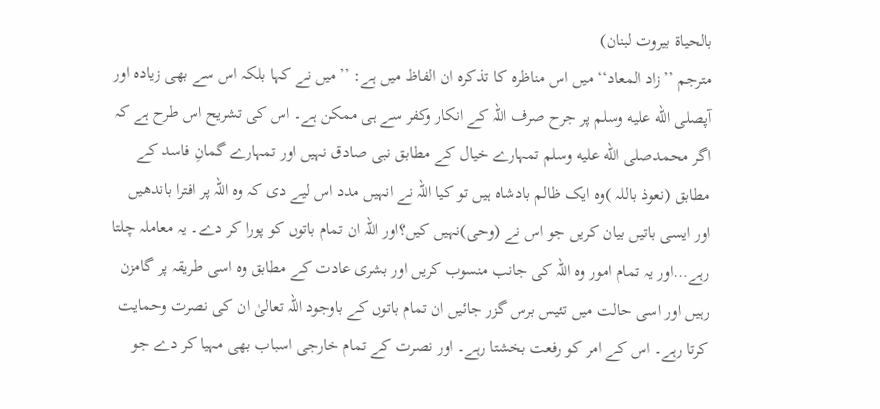بالحیاۃ بیروت لبنان)
مترجم ’’زاد المعاد‘‘ میں اس مناظرہ کا تذکرہ ان الفاظ میں ہے: ’’میں نے کہا بلکہ اس سے بھی زیادہ اور آپصلى الله عليه وسلم پر جرح صرف اللہ کے انکار وکفر سے ہی ممکن ہے۔ اس کی تشریح اس طرح ہے کہ اگر محمدصلى الله عليه وسلم تمہارے خیال کے مطابق نبی صادق نہیں اور تمہارے گمانِ فاسد کے مطابق (نعوذ باللہ )وہ ایک ظالم بادشاہ ہیں تو کیا اللہ نے انہیں مدد اس لیے دی کہ وہ اللہ پر افترا باندھیں اور ایسی باتیں بیان کریں جو اس نے (وحی)نہیں کیں؟اور اللہ ان تمام باتوں کو پورا کر دے۔ یہ معاملہ چلتا رہے…اور یہ تمام امور وہ اللہ کی جانب منسوب کریں اور بشری عادت کے مطابق وہ اسی طریقہ پر گامزن رہیں اور اسی حالت میں تئیس برس گزر جائیں ان تمام باتوں کے باوجود اللہ تعالیٰ ان کی نصرت وحمایت کرتا رہے۔ اس کے امر کو رفعت بخشتا رہے۔ اور نصرت کے تمام خارجی اسباب بھی مہیا کر دے جو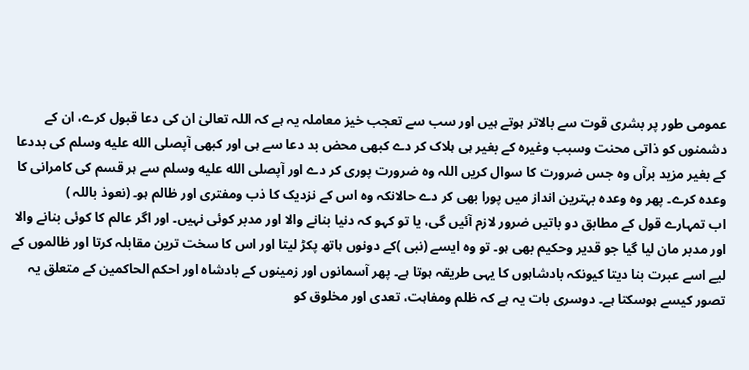عمومی طور پر بشری قوت سے بالاتر ہوتے ہیں اور سب سے تعجب خیز معاملہ یہ ہے کہ اللہ تعالیٰ ان کی دعا قبول کرے، ان کے دشمنوں کو ذاتی محنت وسبب وغیرہ کے بغیر ہی ہلاک کر دے کبھی محض بد دعا سے ہی اور کبھی آپصلى الله عليه وسلم کی بددعا کے بغیر مزید برآں وہ جس ضرورت کا سوال کریں اللہ وہ ضرورت پوری کر دے اور آپصلى الله عليه وسلم سے ہر قسم کی کامرانی کا وعدہ کرے۔ پھر وہ وعدہ بہترین انداز میں پورا بھی کر دے حالانکہ وہ اس کے نزدیک کا ذب ومفتری اور ظالم ہو۔ (نعوذ باللہ )
اب تمہارے قول کے مطابق دو باتیں ضرور لازم آئیں گی، یا تو کہو کہ دنیا بنانے والا اور مدبر کوئی نہیں۔ اور اگر عالم کا کوئی بنانے والا اور مدبر مان لیا گیا جو قدیر وحکیم بھی ہو۔ تو وہ ایسے (نبی )کے دونوں ہاتھ پکڑ لیتا اور اس کا سخت ترین مقابلہ کرتا اور ظالموں کے لیے اسے عبرت بنا دیتا کیونکہ بادشاہوں کا یہی طریقہ ہوتا ہے۔ پھر آسمانوں اور زمینوں کے بادشاہ اور احکم الحاکمین کے متعلق یہ تصور کیسے ہوسکتا ہے۔ دوسری بات یہ ہے کہ ظلم ومفاہت، تعدی اور مخلوق کو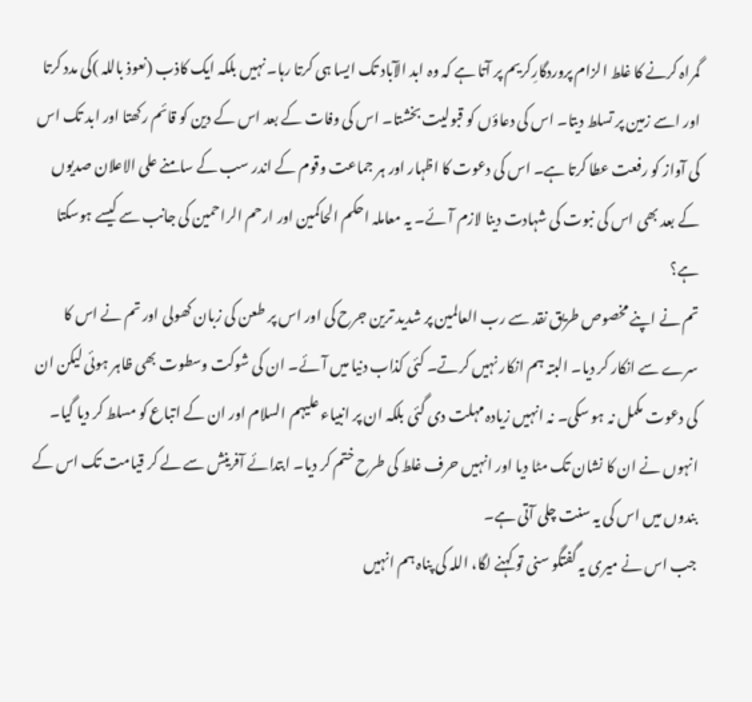گمراہ کرنے کا غلط الزام پروردگارِکریم پر آتا ہے کہ وہ ابد الآباد تک ایسا ہی کرتا رہا۔ نہیں بلکہ ایک کاذب (نعوذ باللہ )کی مدد کرتا اور اسے زمین پر تسلط دیتا۔ اس کی دعاؤں کو قبولیت بخشتا۔ اس کی وفات کے بعد اس کے دین کو قائم رکھتا اور ابد تک اس کی آواز کو رفعت عطا کرتا ہے۔ اس کی دعوت کا اظہار اور ہر جماعت وقوم کے اندر سب کے سامنے علی الاعلان صدیوں کے بعد بھی اس کی نبوت کی شہادت دینا لازم آئے۔ یہ معاملہ احکم الحاکمین اور ارحم الراحمین کی جانب سے کیسے ہوسکتا ہے؟
تم نے اپنے مخصوص طریق نقد سے رب العالمین پر شدید ترین جرح کی اور اس پر طعن کی زبان کھولی اور تم نے اس کا سرے سے انکار کر دیا۔ البتہ ہم انکار نہیں کرتے۔ کئی کذاب دنیا میں آئے۔ ان کی شوکت وسطوت بھی ظاہر ہوئی لیکن ان کی دعوت مکمل نہ ہو سکی۔ نہ انہیں زیادہ مہلت دی گئی بلکہ ان پر انبیاء علیہم السلام اور ان کے اتباع کو مسلط کر دیا گیا۔ انہوں نے ان کا نشان تک مٹا دیا اور انہیں حرف غلط کی طرح ختم کر دیا۔ ابتدائے آفرینش سے لے کر قیامت تک اس کے بندوں میں اس کی یہ سنت چلی آتی ہے۔
جب اس نے میری یہ گفتگو سنی تو کہنے لگا، اللہ کی پناہ ہم انہیں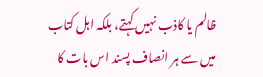ظالم یا کاذب نہیں کہتے، بلکہ اہل کتاب میں سے ہر انصاف پسند اس بات کا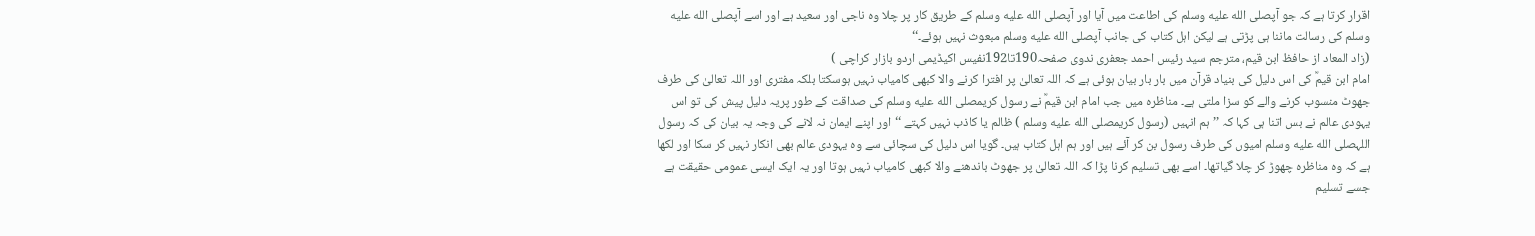اقرار کرتا ہے کہ جو آپصلى الله عليه وسلم کی اطاعت میں آیا اور آپصلى الله عليه وسلم کے طریق کار پر چلا وہ ناجی اور سعید ہے اور اسے آپصلى الله عليه وسلم کی رسالت ماننا ہی پڑتی ہے لیکن اہل کتاب کی جانب آپصلى الله عليه وسلم مبعوث نہیں ہوئے۔‘‘
(زاد المعاد از حافظ ابن قیم، مترجم سید رئیس احمد جعفری ندوی صفحہ190تا192نفیس اکیڈیمی اردو بازار کراچی )
امام ابن قیمؒ کی اس دلیل کی بنیاد قرآن میں بار بار بیان ہوئی ہے کہ اللہ تعالیٰ پر افترا کرنے والا کبھی کامیاب نہیں ہوسکتا بلکہ مفتری اور اللہ تعالیٰ کی طرف جھوٹ منسوب کرنے والے کو سزا ملتی ہے۔ مناظرہ میں جب امام ابن قیمؒ نے رسول کریمصلى الله عليه وسلم کی صداقت کے طور پریہ دلیل پیش کی تو اس یہودی عالم نے بس اتنا ہی کہا کہ ’’ہم انہیں (رسول کریمصلى الله عليه وسلم ) ظالم یا کاذب نہیں کہتے ‘‘اور اپنے ایمان نہ لانے کی وجہ یہ بیان کی کہ رسول اللہصلى الله عليه وسلم امیوں کی طرف رسول بن کر آئے ہیں اور ہم اہل کتاب ہیں۔ گویا اس دلیل کی سچائی سے وہ یہودی عالم بھی انکار نہیں کر سکا اور لکھا ہے کہ وہ مناظرہ چھوڑ کر چلا گیاتھا۔ اسے بھی تسلیم کرنا پڑا کہ اللہ تعالیٰ پر جھوٹ باندھنے والا کبھی کامیاب نہیں ہوتا اور یہ ایک ایسی عمومی حقیقت ہے جسے تسلیم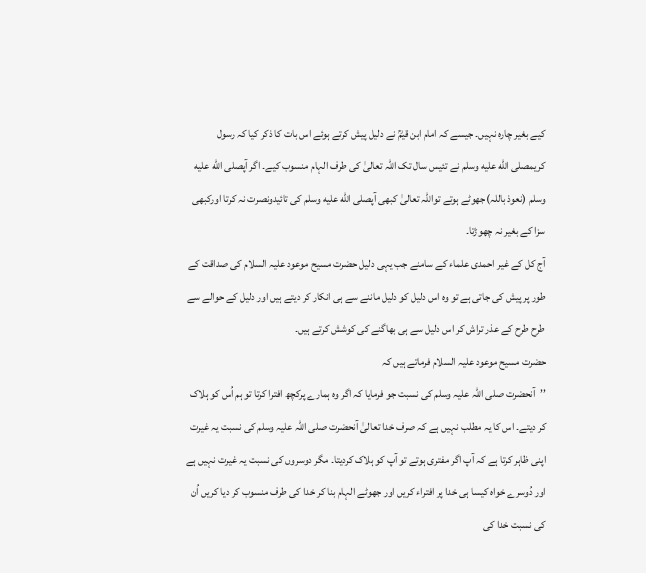کیے بغیر چارہ نہیں۔ جیسے کہ امام ابن قیمؒ نے دلیل پیش کرتے ہوئے اس بات کا ذکر کیا کہ رسول کریمصلى الله عليه وسلم نے تئیس سال تک اللہ تعالیٰ کی طرف الہام منسوب کیے۔ اگر آپصلى الله عليه وسلم (نعوذ باللہ)جھوٹے ہوتے تواللہ تعالیٰ کبھی آپصلى الله عليه وسلم کی تائیدونصرت نہ کرتا اورکبھی سزا کے بغیر نہ چھوڑتا۔
آج کل کے غیر احمدی علماء کے سامنے جب یہی دلیل حضرت مسیح موعود علیہ السلام کی صداقت کے طور پر پیش کی جاتی ہے تو وہ اس دلیل کو دلیل ماننے سے ہی انکار کر دیتے ہیں اور دلیل کے حوالے سے طرح طرح کے عذر تراش کر اس دلیل سے ہی بھاگنے کی کوشش کرتے ہیں۔
حضرت مسیح موعود علیہ السلام فرماتے ہیں کہ
’’آنحضرت صلی اللہ علیہ وسلم کی نسبت جو فرمایا کہ اگر وہ ہمارے پرکچھ افترا کرتا تو ہم اُس کو ہلاک کر دیتے۔ اس کا یہ مطلب نہیں ہے کہ صرف خدا تعالیٰ آنحضرت صلی اللہ علیہ وسلم کی نسبت یہ غیرت اپنی ظاہر کرتا ہے کہ آپ اگر مفتری ہوتے تو آپ کو ہلاک کردیتا۔ مگر دوسروں کی نسبت یہ غیرت نہیں ہے اور دُوسرے خواہ کیسا ہی خدا پر افتراء کریں اور جھوٹے الہام بنا کر خدا کی طرف منسوب کر دیا کریں اُن کی نسبت خدا کی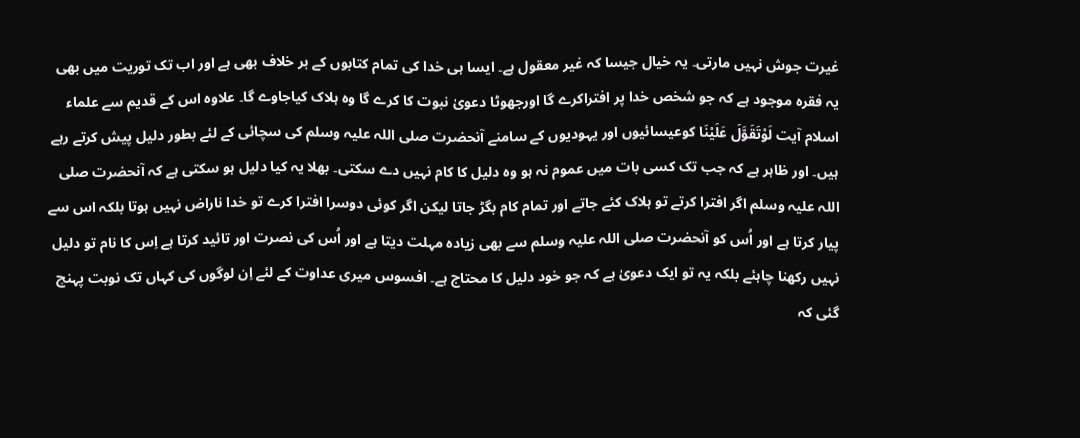غیرت جوش نہیں مارتی۔ یہ خیال جیسا کہ غیر معقول ہے۔ ایسا ہی خدا کی تمام کتابوں کے بر خلاف بھی ہے اور اب تک توریت میں بھی یہ فقرہ موجود ہے کہ جو شخص خدا پر افتراکرے گا اورجھوٹا دعویٰ نبوت کا کرے گا وہ ہلاک کیاجاوے گا۔ علاوہ اس کے قدیم سے علماء اسلام آیت لَوْتَقَوَّلَ عَلَیْنَا کوعیسائیوں اور یہودیوں کے سامنے آنحضرت صلی اللہ علیہ وسلم کی سچائی کے لئے بطور دلیل پیش کرتے رہے ہیں۔ اور ظاہر ہے کہ جب تک کسی بات میں عموم نہ ہو وہ دلیل کا کام نہیں دے سکتی۔ بھلا یہ کیا دلیل ہو سکتی ہے کہ آنحضرت صلی اللہ علیہ وسلم اگر افترا کرتے تو ہلاک کئے جاتے اور تمام کام بگڑ جاتا لیکن اگر کوئی دوسرا افترا کرے تو خدا ناراض نہیں ہوتا بلکہ اس سے پیار کرتا ہے اور اُس کو آنحضرت صلی اللہ علیہ وسلم سے بھی زیادہ مہلت دیتا ہے اور اُس کی نصرت اور تائید کرتا ہے اِس کا نام تو دلیل نہیں رکھنا چاہئے بلکہ یہ تو ایک دعویٰ ہے کہ جو خود دلیل کا محتاج ہے۔ افسوس میری عداوت کے لئے اِن لوگوں کی کہاں تک نوبت پہنچ گئی کہ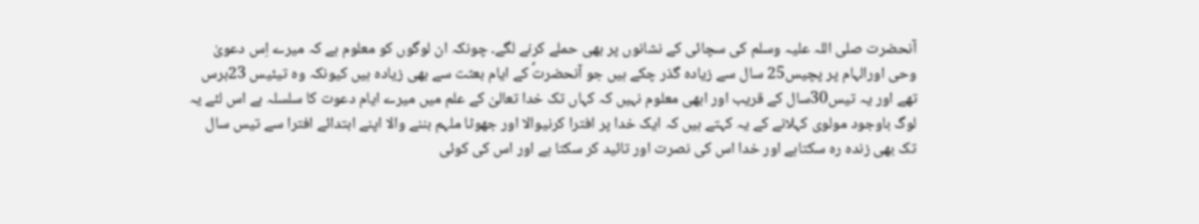آنحضرت صلی اللہ علیہ وسلم کی سچائی کے نشانوں پر بھی حملے کرنے لگے۔ چونکہ ان لوگوں کو معلوم ہے کہ میرے اِس دعویٰ وحی اورالہام پر پچیس25 سال سے زیادہ گذر چکے ہیں جو آنحضرتؐ کے ایام بعثت سے بھی زیادہ ہیں کیونکہ وہ تیئیس 23برس تھے اور یہ تیس30سال کے قریب اور ابھی معلوم نہیں کہ کہاں تک خدا تعالیٰ کے علم میں میرے ایام دعوت کا سلسلہ ہے اس لئے یہ لوگ باوجود مولوی کہلانے کے یہ کہتے ہیں کہ ایک خدا پر افترا کرنیوالا اور جھوٹا ملہم بننے والا اپنے ابتدائے افترا سے تیس سال تک بھی زندہ رہ سکتاہے اور خدا اس کی نصرت اور تائید کر سکتا ہے اور اس کی کوئی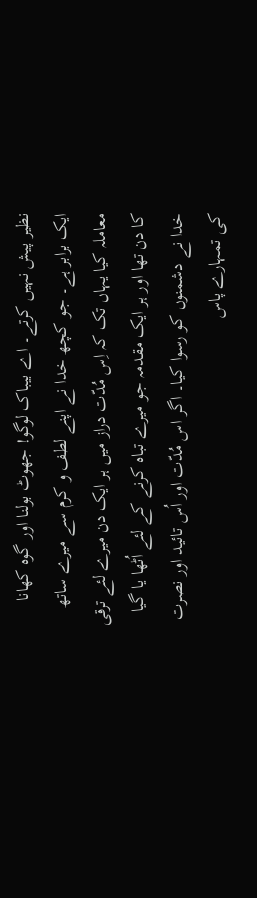نظیر پیش نہیں کرتے۔ اے بیباک لوگو! جھوٹ بولنا اور گوہ کھانا ایک برابر ہے۔ جو کچھ خدا نے اپنے لطف و کرم سے میرے ساتھ معاملہ کیا یہاں تک کہ اِس مُدّت دراز میں ہر ایک دن میرے لئے ترقی کا دن تھا اور ہر ایک مقدمہ جو میرے تباہ کرنے کے لئے اُٹھا یا گیا خدا نے دشمنوں کو رسوا کیا۔ اگر اس مُدّت اور اُس تائید اور نصرت کی تمہارے پاس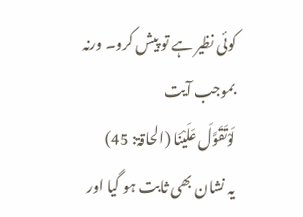کوئی نظیر ہے تو پیش کرو۔ ورنہ بموجب آیت
لَوْتَقَوَّلَ عَلَیْنَا (الحاقۃ: 45)
یہ نشان بھی ثابت ہو گیا اور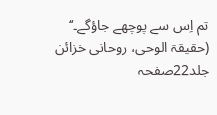تم اِس سے پوچھے جاؤگے۔‘‘
(حقیقۃ الوحی، روحانی خزائن جلد22صفحہ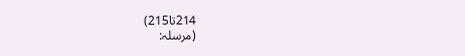214تا215)
(مرسلہ: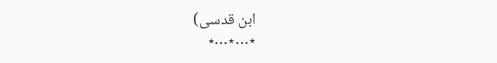ابن قدسی)
٭…٭…٭